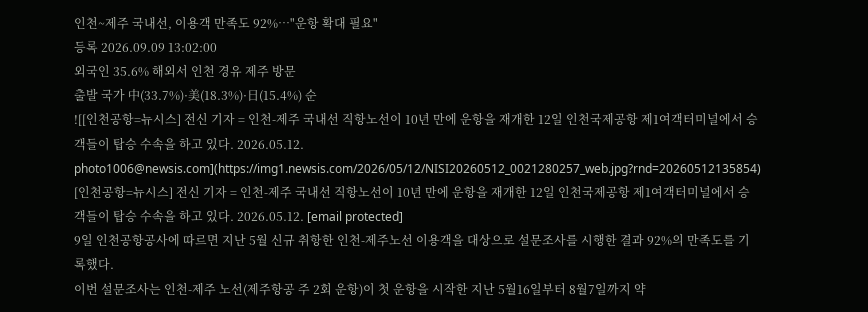인천~제주 국내선, 이용객 만족도 92%…"운항 확대 필요"
등록 2026.09.09 13:02:00
외국인 35.6% 해외서 인천 경유 제주 방문
출발 국가 中(33.7%)·美(18.3%)·日(15.4%) 순
![[인천공항=뉴시스] 전신 기자 = 인천-제주 국내선 직항노선이 10년 만에 운항을 재개한 12일 인천국제공항 제1여객터미널에서 승객들이 탑승 수속을 하고 있다. 2026.05.12. photo1006@newsis.com](https://img1.newsis.com/2026/05/12/NISI20260512_0021280257_web.jpg?rnd=20260512135854)
[인천공항=뉴시스] 전신 기자 = 인천-제주 국내선 직항노선이 10년 만에 운항을 재개한 12일 인천국제공항 제1여객터미널에서 승객들이 탑승 수속을 하고 있다. 2026.05.12. [email protected]
9일 인천공항공사에 따르면 지난 5월 신규 취항한 인천-제주노선 이용객을 대상으로 설문조사를 시행한 결과 92%의 만족도를 기록했다.
이번 설문조사는 인천-제주 노선(제주항공 주 2회 운항)이 첫 운항을 시작한 지난 5월16일부터 8월7일까지 약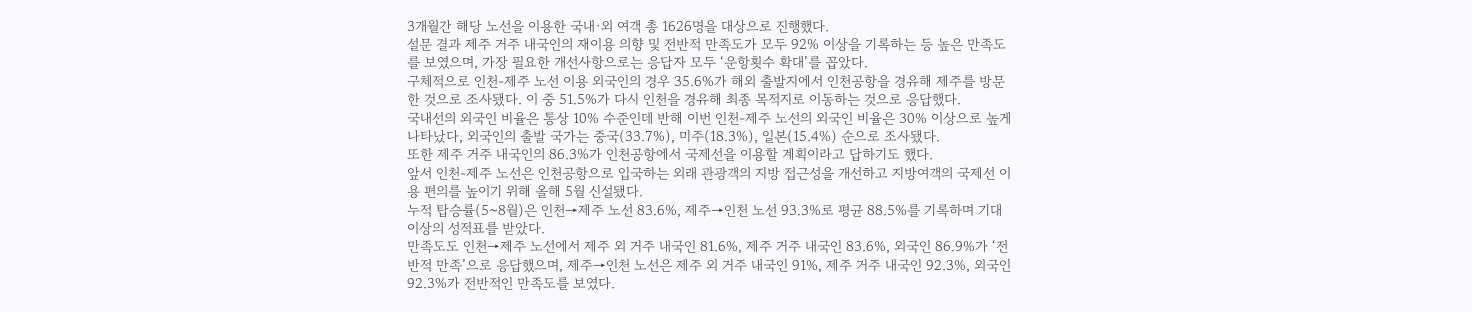3개월간 해당 노선을 이용한 국내·외 여객 총 1626명을 대상으로 진행했다.
설문 결과 제주 거주 내국인의 재이용 의향 및 전반적 만족도가 모두 92% 이상을 기록하는 등 높은 만족도를 보였으며, 가장 필요한 개선사항으로는 응답자 모두 ‘운항횟수 확대’를 꼽았다.
구체적으로 인천-제주 노선 이용 외국인의 경우 35.6%가 해외 출발지에서 인천공항을 경유해 제주를 방문한 것으로 조사됐다. 이 중 51.5%가 다시 인천을 경유해 최종 목적지로 이동하는 것으로 응답했다.
국내선의 외국인 비율은 통상 10% 수준인데 반해 이번 인천-제주 노선의 외국인 비율은 30% 이상으로 높게 나타났다, 외국인의 출발 국가는 중국(33.7%), 미주(18.3%), 일본(15.4%) 순으로 조사됐다.
또한 제주 거주 내국인의 86.3%가 인천공항에서 국제선을 이용할 계획이라고 답하기도 했다.
앞서 인천-제주 노선은 인천공항으로 입국하는 외래 관광객의 지방 접근성을 개선하고 지방여객의 국제선 이용 편의를 높이기 위해 올해 5월 신설됐다.
누적 탑승률(5~8월)은 인천→제주 노선 83.6%, 제주→인천 노선 93.3%로 평균 88.5%를 기록하며 기대 이상의 성적표를 받았다.
만족도도 인천→제주 노선에서 제주 외 거주 내국인 81.6%, 제주 거주 내국인 83.6%, 외국인 86.9%가 ‘전반적 만족’으로 응답했으며, 제주→인천 노선은 제주 외 거주 내국인 91%, 제주 거주 내국인 92.3%, 외국인 92.3%가 전반적인 만족도를 보였다.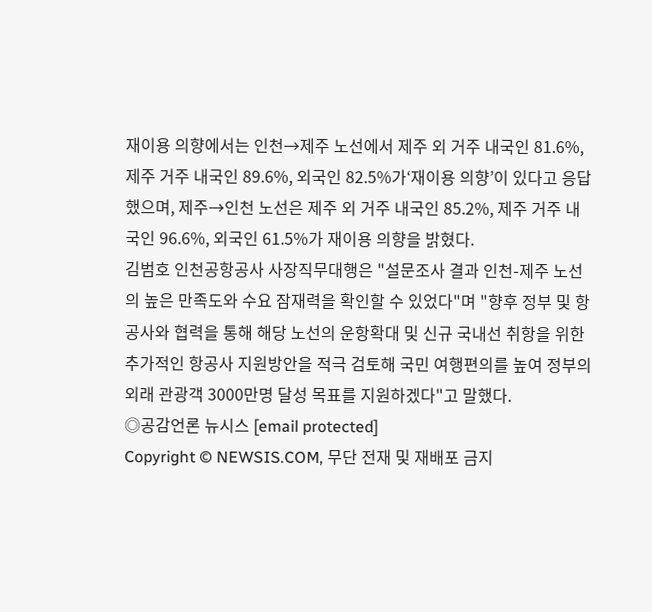재이용 의향에서는 인천→제주 노선에서 제주 외 거주 내국인 81.6%, 제주 거주 내국인 89.6%, 외국인 82.5%가‘재이용 의향’이 있다고 응답했으며, 제주→인천 노선은 제주 외 거주 내국인 85.2%, 제주 거주 내국인 96.6%, 외국인 61.5%가 재이용 의향을 밝혔다.
김범호 인천공항공사 사장직무대행은 "설문조사 결과 인천-제주 노선의 높은 만족도와 수요 잠재력을 확인할 수 있었다"며 "향후 정부 및 항공사와 협력을 통해 해당 노선의 운항확대 및 신규 국내선 취항을 위한 추가적인 항공사 지원방안을 적극 검토해 국민 여행편의를 높여 정부의 외래 관광객 3000만명 달성 목표를 지원하겠다"고 말했다.
◎공감언론 뉴시스 [email protected]
Copyright © NEWSIS.COM, 무단 전재 및 재배포 금지